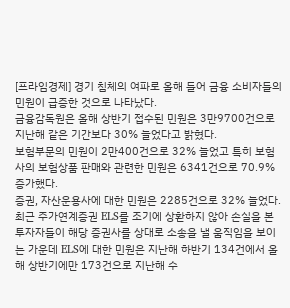[프라임경제] 경기 침체의 여파로 올해 들어 금융 소비자들의 민원이 급증한 것으로 나타났다.
금융감독원은 올해 상반기 접수된 민원은 3만9700건으로 지난해 같은 기간보다 30% 늘었다고 밝혔다.
보험부문의 민원이 2만400건으로 32% 늘었고 특히 보험사의 보험상품 판매와 관련한 민원은 6341건으로 70.9% 증가했다.
증권, 자산운용사에 대한 민원은 2285건으로 32% 늘었다.
최근 주가연계증권 ELS를 조기에 상환하지 않아 손실을 본 투자자들이 해당 증권사를 상대로 소송을 낼 움직임을 보이는 가운데 ELS에 대한 민원은 지난해 하반기 134건에서 올해 상반기에만 173건으로 지난해 수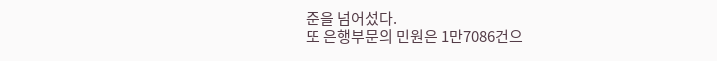준을 넘어섰다.
또 은행부문의 민원은 1만7086건으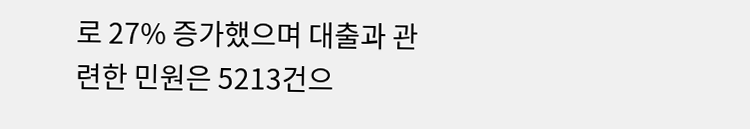로 27% 증가했으며 대출과 관련한 민원은 5213건으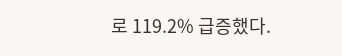로 119.2% 급증했다.